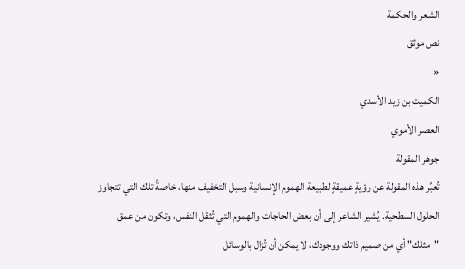الشعر والحكمة
نص موثق
«
الكميت بن زيد الأسدي
العصر الأموي
جوهر المقولة
تُعبِّر هذه المقولة عن رؤيةٍ عميقةٍ لطبيعة الهموم الإنسانية وسبل التخفيف منها، خاصةً تلك التي تتجاوز الحلول السطحية. يُشير الشاعر إلى أن بعض الحاجات والهموم التي تُثقل النفس، وتكون من عمق "مثلك" أي من صميم ذاتك ووجودك، لا يمكن أن تُزال بالوسائل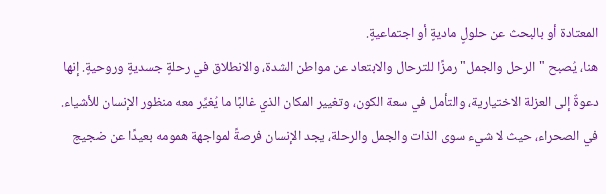المعتادة أو بالبحث عن حلولٍ ماديةٍ أو اجتماعيةٍ.
هنا، يُصبح "الرحل والجمل" رمزًا للترحال والابتعاد عن مواطن الشدة، والانطلاق في رحلةٍ جسديةٍ وروحيةٍ. إنها دعوةٌ إلى العزلة الاختيارية، والتأمل في سعة الكون، وتغيير المكان الذي غالبًا ما يُغيِّر معه منظور الإنسان للأشياء. في الصحراء، حيث لا شيء سوى الذات والجمل والرحلة، يجد الإنسان فرصةً لمواجهة همومه بعيدًا عن ضجيج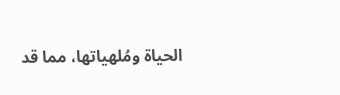الحياة ومُلهياتها، مما قد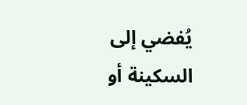يُفضي إلى السكينة أو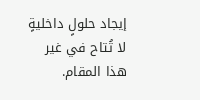إيجاد حلولٍ داخليةٍ لا تُتاح في غير هذا المقام.